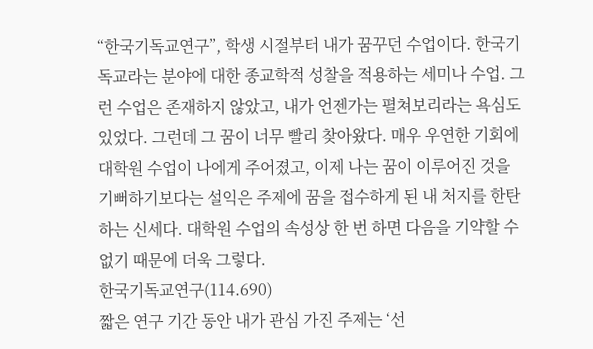“한국기독교연구”, 학생 시절부터 내가 꿈꾸던 수업이다. 한국기독교라는 분야에 대한 종교학적 성찰을 적용하는 세미나 수업. 그런 수업은 존재하지 않았고, 내가 언젠가는 펼쳐보리라는 욕심도 있었다. 그런데 그 꿈이 너무 빨리 찾아왔다. 매우 우연한 기회에 대학원 수업이 나에게 주어졌고, 이제 나는 꿈이 이루어진 것을 기뻐하기보다는 설익은 주제에 꿈을 접수하게 된 내 처지를 한탄하는 신세다. 대학원 수업의 속성상 한 번 하면 다음을 기약할 수 없기 때문에 더욱 그렇다.
한국기독교연구(114.690)
짧은 연구 기간 동안 내가 관심 가진 주제는 ‘선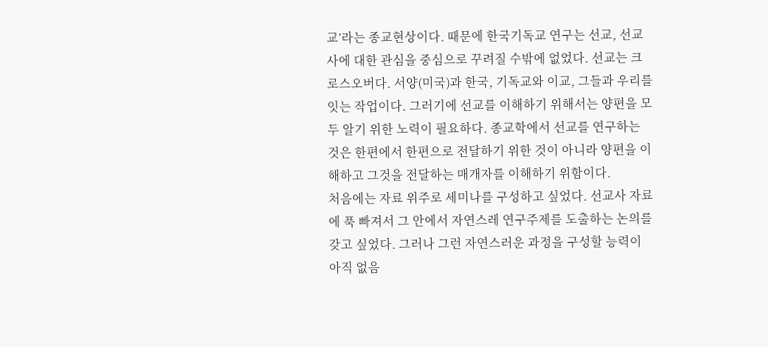교’라는 종교현상이다. 때문에 한국기독교 연구는 선교, 선교사에 대한 관심을 중심으로 꾸려질 수밖에 없었다. 선교는 크로스오버다. 서양(미국)과 한국, 기독교와 이교, 그들과 우리를 잇는 작업이다. 그러기에 선교를 이해하기 위해서는 양편을 모두 알기 위한 노력이 필요하다. 종교학에서 선교를 연구하는 것은 한편에서 한편으로 전달하기 위한 것이 아니라 양편을 이해하고 그것을 전달하는 매개자를 이해하기 위함이다.
처음에는 자료 위주로 세미나를 구성하고 싶었다. 선교사 자료에 푹 빠져서 그 안에서 자연스레 연구주제를 도출하는 논의를 갖고 싶었다. 그러나 그런 자연스러운 과정을 구성할 능력이 아직 없음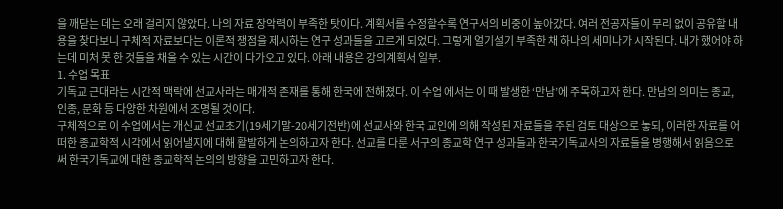을 깨닫는 데는 오래 걸리지 않았다. 나의 자료 장악력이 부족한 탓이다. 계획서를 수정할수록 연구서의 비중이 높아갔다. 여러 전공자들이 무리 없이 공유할 내용을 찾다보니 구체적 자료보다는 이론적 쟁점을 제시하는 연구 성과들을 고르게 되었다. 그렇게 얼기설기 부족한 채 하나의 세미나가 시작된다. 내가 했어야 하는데 미처 못 한 것들을 채울 수 있는 시간이 다가오고 있다. 아래 내용은 강의계획서 일부.
1. 수업 목표
기독교 근대라는 시간적 맥락에 선교사라는 매개적 존재를 통해 한국에 전해졌다. 이 수업 에서는 이 때 발생한 ‘만남’에 주목하고자 한다. 만남의 의미는 종교, 인종, 문화 등 다양한 차원에서 조명될 것이다.
구체적으로 이 수업에서는 개신교 선교초기(19세기말-20세기전반)에 선교사와 한국 교인에 의해 작성된 자료들을 주된 검토 대상으로 놓되, 이러한 자료를 어떠한 종교학적 시각에서 읽어낼지에 대해 활발하게 논의하고자 한다. 선교를 다룬 서구의 종교학 연구 성과들과 한국기독교사의 자료들을 병행해서 읽음으로써 한국기독교에 대한 종교학적 논의의 방향을 고민하고자 한다.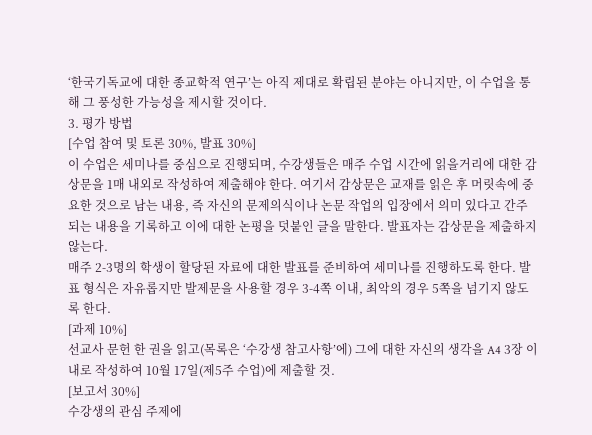‘한국기독교에 대한 종교학적 연구’는 아직 제대로 확립된 분야는 아니지만, 이 수업을 통해 그 풍성한 가능성을 제시할 것이다.
3. 평가 방법
[수업 참여 및 토론 30%, 발표 30%]
이 수업은 세미나를 중심으로 진행되며, 수강생들은 매주 수업 시간에 읽을거리에 대한 감상문을 1매 내외로 작성하여 제출해야 한다. 여기서 감상문은 교재를 읽은 후 머릿속에 중요한 것으로 남는 내용, 즉 자신의 문제의식이나 논문 작업의 입장에서 의미 있다고 간주되는 내용을 기록하고 이에 대한 논평을 덧붙인 글을 말한다. 발표자는 감상문을 제출하지 않는다.
매주 2-3명의 학생이 할당된 자료에 대한 발표를 준비하여 세미나를 진행하도록 한다. 발표 형식은 자유롭지만 발제문을 사용할 경우 3-4쪽 이내, 최악의 경우 5쪽을 넘기지 않도록 한다.
[과제 10%]
선교사 문헌 한 권을 읽고(목록은 ‘수강생 참고사항’에) 그에 대한 자신의 생각을 A4 3장 이내로 작성하여 10월 17일(제5주 수업)에 제출할 것.
[보고서 30%]
수강생의 관심 주제에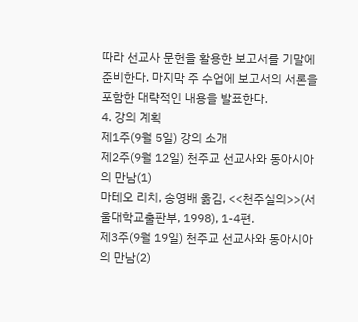따라 선교사 문헌을 활용한 보고서를 기말에 준비한다. 마지막 주 수업에 보고서의 서론을 포함한 대략적인 내용을 발표한다.
4. 강의 계획
제1주(9월 5일) 강의 소개
제2주(9월 12일) 천주교 선교사와 동아시아의 만남(1)
마테오 리치, 송영배 옮김, <<천주실의>>(서울대학교출판부, 1998), 1-4편.
제3주(9월 19일) 천주교 선교사와 동아시아의 만남(2)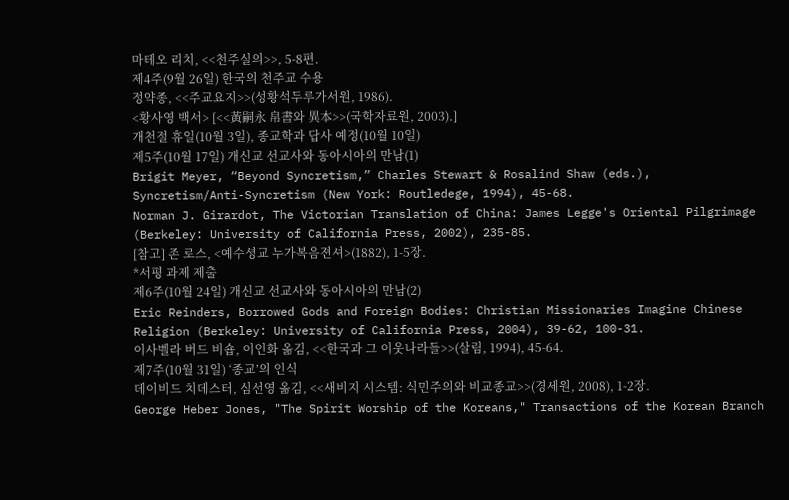마테오 리치, <<천주실의>>, 5-8편.
제4주(9월 26일) 한국의 천주교 수용
정약종, <<주교요지>>(성황석두루가서원, 1986).
<황사영 백서> [<<黃嗣永 帛書와 異本>>(국학자료원, 2003).]
개천절 휴일(10월 3일), 종교학과 답사 예정(10월 10일)
제5주(10월 17일) 개신교 선교사와 동아시아의 만남(1)
Brigit Meyer, “Beyond Syncretism,” Charles Stewart & Rosalind Shaw (eds.), Syncretism/Anti-Syncretism (New York: Routledege, 1994), 45-68.
Norman J. Girardot, The Victorian Translation of China: James Legge's Oriental Pilgrimage (Berkeley: University of California Press, 2002), 235-85.
[참고] 존 로스, <예수셩교 누가복음젼셔>(1882), 1-5장.
*서평 과제 제출
제6주(10월 24일) 개신교 선교사와 동아시아의 만남(2)
Eric Reinders, Borrowed Gods and Foreign Bodies: Christian Missionaries Imagine Chinese Religion (Berkeley: University of California Press, 2004), 39-62, 100-31.
이사벨라 버드 비숍, 이인화 옮김, <<한국과 그 이웃나라들>>(살림, 1994), 45-64.
제7주(10월 31일) ‘종교’의 인식
데이비드 치데스터, 심선영 옮김, <<새비지 시스템: 식민주의와 비교종교>>(경세원, 2008), 1-2장.
George Heber Jones, "The Spirit Worship of the Koreans," Transactions of the Korean Branch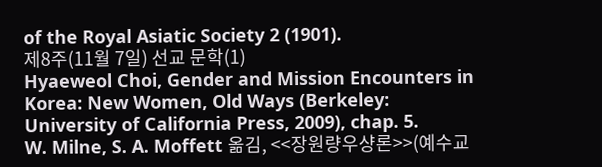of the Royal Asiatic Society 2 (1901).
제8주(11월 7일) 선교 문학(1)
Hyaeweol Choi, Gender and Mission Encounters in Korea: New Women, Old Ways (Berkeley: University of California Press, 2009), chap. 5.
W. Milne, S. A. Moffett 옮김, <<장원량우샹론>>(예수교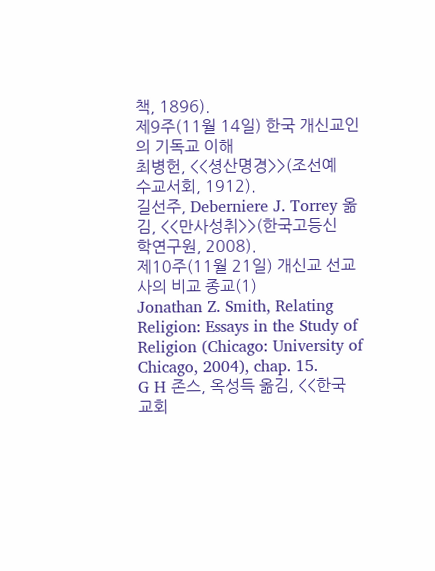책, 1896).
제9주(11월 14일) 한국 개신교인의 기독교 이해
최병헌, <<셩산명경>>(조선예수교서회, 1912).
길선주, Deberniere J. Torrey 옮김, <<만사성취>>(한국고등신학연구원, 2008).
제10주(11월 21일) 개신교 선교사의 비교 종교(1)
Jonathan Z. Smith, Relating Religion: Essays in the Study of Religion (Chicago: University of Chicago, 2004), chap. 15.
G H 존스, 옥성득 옮김, <<한국 교회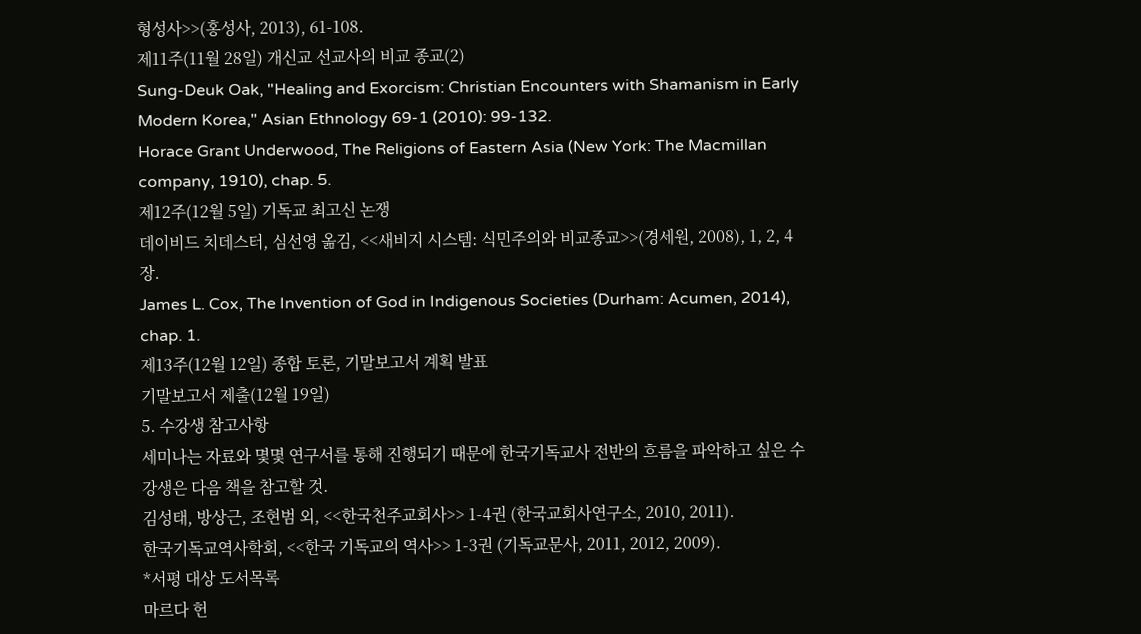형성사>>(홍성사, 2013), 61-108.
제11주(11월 28일) 개신교 선교사의 비교 종교(2)
Sung-Deuk Oak, "Healing and Exorcism: Christian Encounters with Shamanism in Early Modern Korea," Asian Ethnology 69-1 (2010): 99-132.
Horace Grant Underwood, The Religions of Eastern Asia (New York: The Macmillan company, 1910), chap. 5.
제12주(12월 5일) 기독교 최고신 논쟁
데이비드 치데스터, 심선영 옮김, <<새비지 시스템: 식민주의와 비교종교>>(경세원, 2008), 1, 2, 4장.
James L. Cox, The Invention of God in Indigenous Societies (Durham: Acumen, 2014), chap. 1.
제13주(12월 12일) 종합 토론, 기말보고서 계획 발표
기말보고서 제출(12월 19일)
5. 수강생 참고사항
세미나는 자료와 몇몇 연구서를 통해 진행되기 때문에 한국기독교사 전반의 흐름을 파악하고 싶은 수강생은 다음 책을 참고할 것.
김성태, 방상근, 조현범 외, <<한국천주교회사>> 1-4권 (한국교회사연구소, 2010, 2011).
한국기독교역사학회, <<한국 기독교의 역사>> 1-3권 (기독교문사, 2011, 2012, 2009).
*서평 대상 도서목록
마르다 헌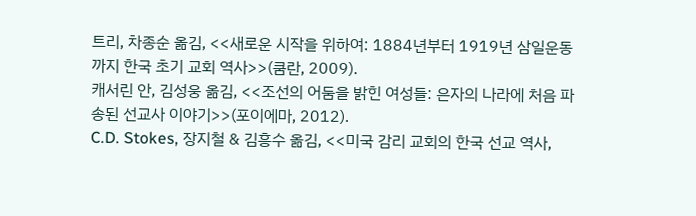트리, 차종순 옮김, <<새로운 시작을 위하여: 1884년부터 1919년 삼일운동까지 한국 초기 교회 역사>>(쿰란, 2009).
캐서린 안, 김성웅 옮김, <<조선의 어둠을 밝힌 여성들: 은자의 나라에 처음 파송된 선교사 이야기>>(포이에마, 2012).
C.D. Stokes, 장지철 & 김흥수 옮김, <<미국 감리 교회의 한국 선교 역사,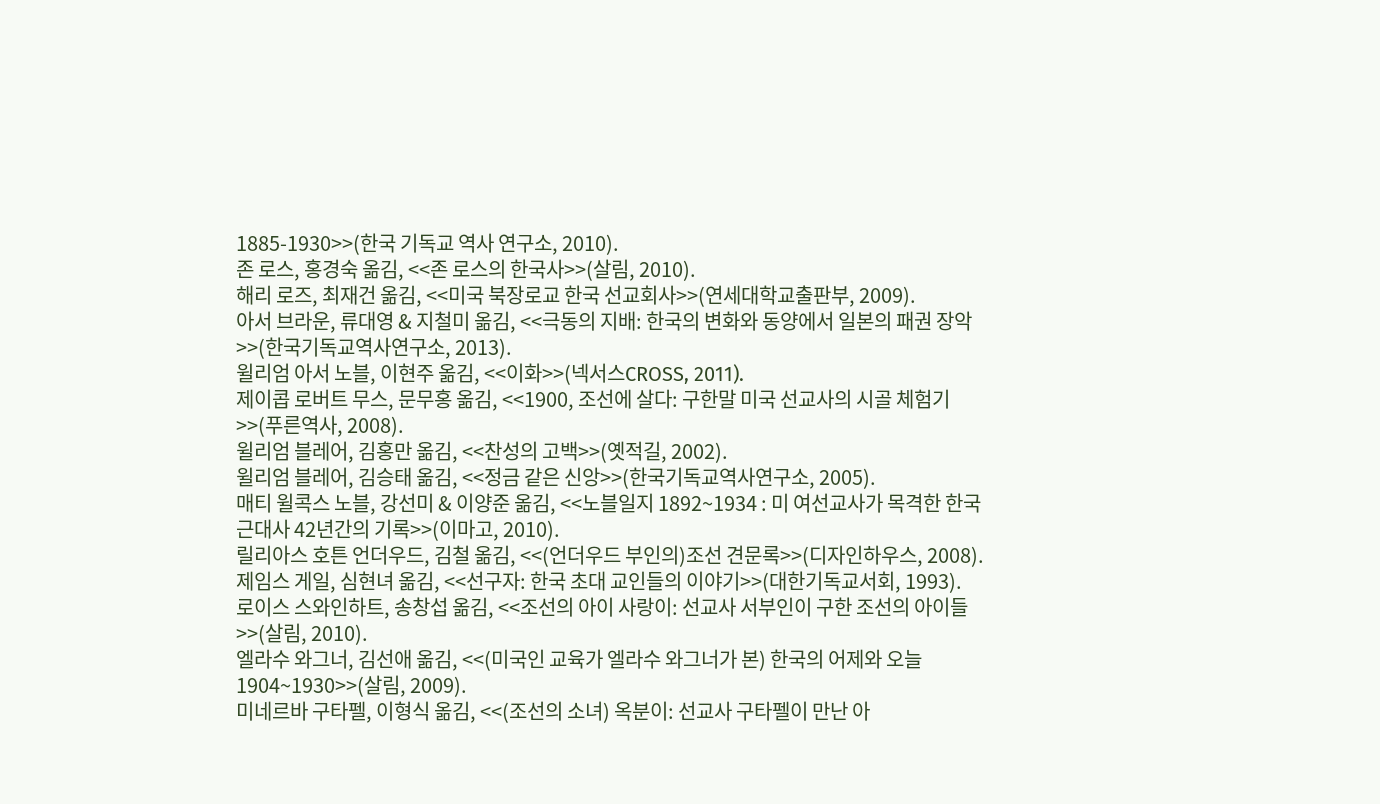1885-1930>>(한국 기독교 역사 연구소, 2010).
존 로스, 홍경숙 옮김, <<존 로스의 한국사>>(살림, 2010).
해리 로즈, 최재건 옮김, <<미국 북장로교 한국 선교회사>>(연세대학교출판부, 2009).
아서 브라운, 류대영 & 지철미 옮김, <<극동의 지배: 한국의 변화와 동양에서 일본의 패권 장악>>(한국기독교역사연구소, 2013).
윌리엄 아서 노블, 이현주 옮김, <<이화>>(넥서스CROSS, 2011).
제이콥 로버트 무스, 문무홍 옮김, <<1900, 조선에 살다: 구한말 미국 선교사의 시골 체험기>>(푸른역사, 2008).
윌리엄 블레어, 김홍만 옮김, <<찬성의 고백>>(옛적길, 2002).
윌리엄 블레어, 김승태 옮김, <<정금 같은 신앙>>(한국기독교역사연구소, 2005).
매티 윌콕스 노블, 강선미 & 이양준 옮김, <<노블일지 1892~1934 : 미 여선교사가 목격한 한국근대사 42년간의 기록>>(이마고, 2010).
릴리아스 호튼 언더우드, 김철 옮김, <<(언더우드 부인의)조선 견문록>>(디자인하우스, 2008).
제임스 게일, 심현녀 옮김, <<선구자: 한국 초대 교인들의 이야기>>(대한기독교서회, 1993).
로이스 스와인하트, 송창섭 옮김, <<조선의 아이 사랑이: 선교사 서부인이 구한 조선의 아이들>>(살림, 2010).
엘라수 와그너, 김선애 옮김, <<(미국인 교육가 엘라수 와그너가 본) 한국의 어제와 오늘 1904~1930>>(살림, 2009).
미네르바 구타펠, 이형식 옮김, <<(조선의 소녀) 옥분이: 선교사 구타펠이 만난 아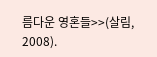름다운 영혼들>>(살림, 2008).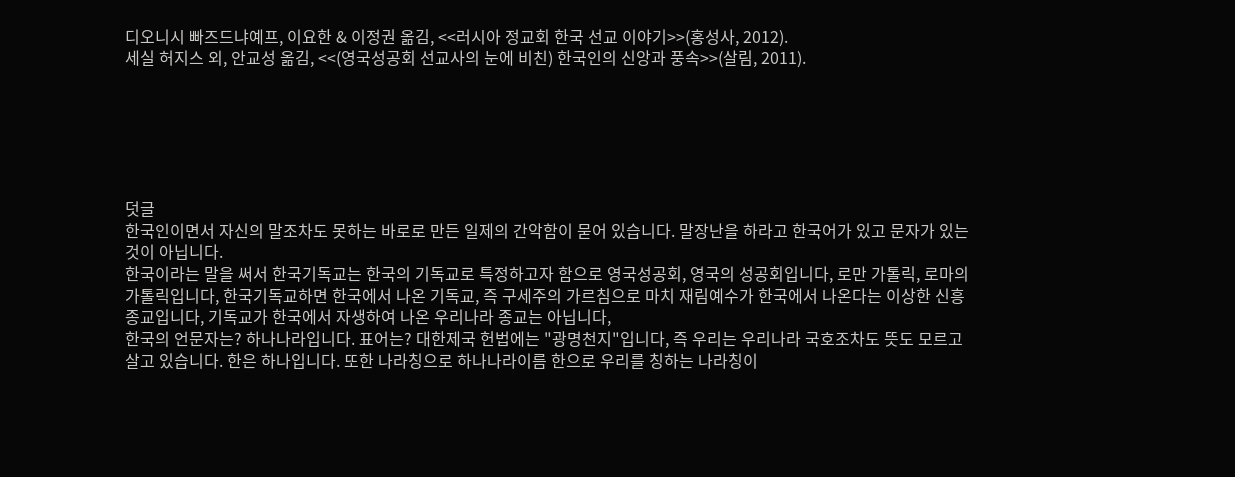디오니시 빠즈드냐예프, 이요한 & 이정권 옮김, <<러시아 정교회 한국 선교 이야기>>(홍성사, 2012).
세실 허지스 외, 안교성 옮김, <<(영국성공회 선교사의 눈에 비친) 한국인의 신앙과 풍속>>(살림, 2011).






덧글
한국인이면서 자신의 말조차도 못하는 바로로 만든 일제의 간악함이 묻어 있습니다. 말장난을 하라고 한국어가 있고 문자가 있는 것이 아닙니다.
한국이라는 말을 써서 한국기독교는 한국의 기독교로 특정하고자 함으로 영국성공회, 영국의 성공회입니다, 로만 가톨릭, 로마의 가톨릭입니다, 한국기독교하면 한국에서 나온 기독교, 즉 구세주의 가르침으로 마치 재림예수가 한국에서 나온다는 이상한 신흥종교입니다, 기독교가 한국에서 자생하여 나온 우리나라 종교는 아닙니다,
한국의 언문자는? 하나나라입니다. 표어는? 대한제국 헌법에는 "광명천지"입니다, 즉 우리는 우리나라 국호조차도 뜻도 모르고 살고 있습니다. 한은 하나입니다. 또한 나라칭으로 하나나라이름 한으로 우리를 칭하는 나라칭이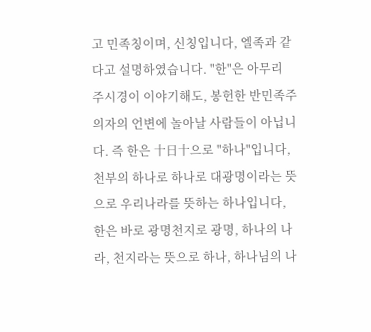고 민족칭이며, 신칭입니다, 엘족과 같다고 설명하였습니다. "한"은 아무리 주시경이 이야기해도, 봉헌한 반민족주의자의 언변에 놀아날 사람들이 아닙니다. 즉 한은 十日十으로 "하나"입니다, 천부의 하나로 하나로 대광명이라는 뜻으로 우리나라를 뜻하는 하나입니다, 한은 바로 광명천지로 광명, 하나의 나라, 천지라는 뜻으로 하나, 하나님의 나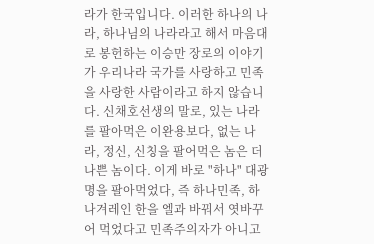라가 한국입니다. 이러한 하나의 나라, 하나님의 나라라고 해서 마음대로 봉헌하는 이승만 장로의 이야기가 우리나라 국가를 사랑하고 민족을 사랑한 사람이라고 하지 않습니다. 신채호선생의 말로, 있는 나라를 팔아먹은 이완용보다, 없는 나라, 정신, 신칭을 팔어먹은 놈은 더 나쁜 놈이다. 이게 바로 "하나" 대광명을 팔아먹었다, 즉 하나민족, 하나겨레인 한을 엘과 바꿔서 엿바꾸어 먹었다고 민족주의자가 아니고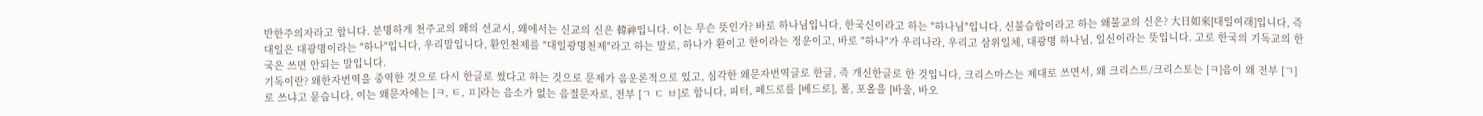반한주의자라고 합니다. 분명하게 천주교의 왜의 선교시, 왜에서는 신교의 신은 韓神입니다. 이는 무슨 뜻인가? 바로 하나님입니다, 한국신이라고 하는 "하나님"입니다, 신불습합이라고 하는 왜불교의 신은? 大日如來[대일여래]입니다, 즉 대일은 대광명이라는 "하나"입니다, 우리말입니다, 환인천제를 "대일광명천제"라고 하는 말로, 하나가 환이고 한이라는 정운이고, 바로 "하나"가 우리나라, 우리고 삼위일체, 대광명 하나님, 일신이라는 뜻입니다. 고로 한국의 기독교의 한국은 쓰면 안되는 말입니다.
기독이란? 왜한자번역을 중역한 것으로 다시 한글로 썼다고 하는 것으로 문제가 음운론적으로 있고, 심각한 왜문자번역글로 한글, 즉 개신한글로 한 것입니다, 크리스마스는 제대로 쓰면서, 왜 크리스트/크리스토는 [ㅋ]음이 왜 전부 [ㄱ]로 쓰냐고 묻습니다, 이는 왜문자에는 [ㅋ, ㅌ, ㅍ]라는 음소가 없는 음절문자로, 전부 [ㄱ ㄷ ㅂ]로 합니다, 피터, 페드로를 [베드로], 폴, 포올을 [바울, 바오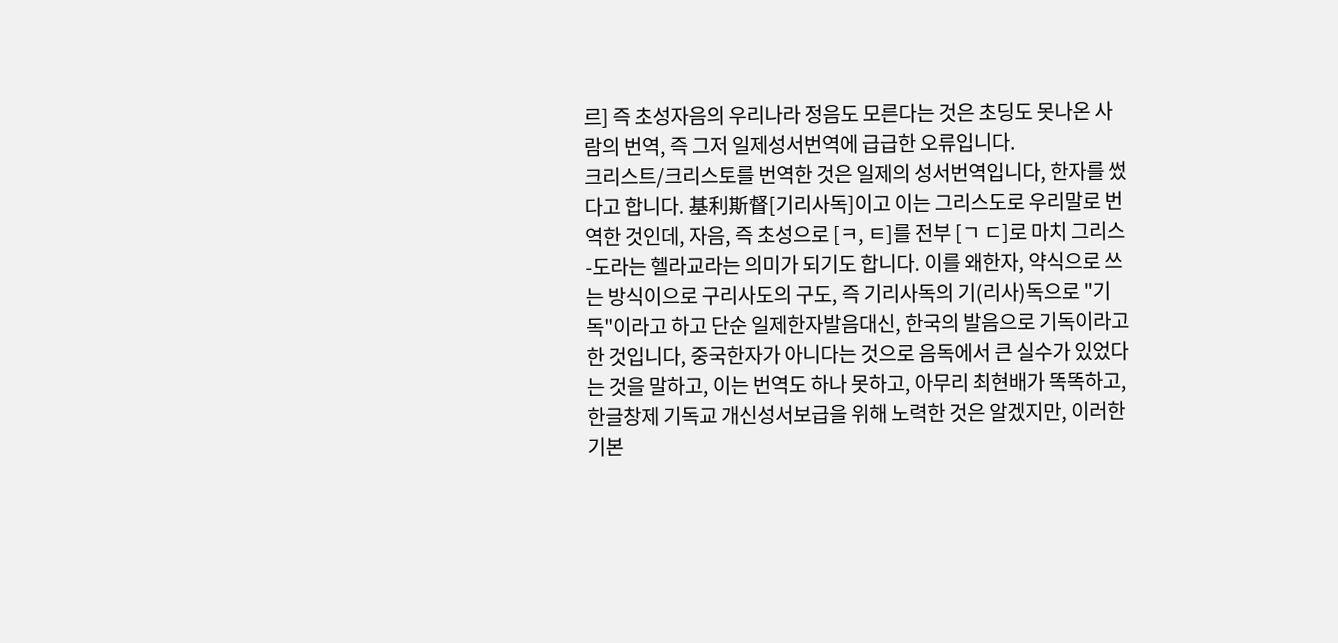르] 즉 초성자음의 우리나라 정음도 모른다는 것은 초딩도 못나온 사람의 번역, 즉 그저 일제성서번역에 급급한 오류입니다.
크리스트/크리스토를 번역한 것은 일제의 성서번역입니다, 한자를 썼다고 합니다. 基利斯督[기리사독]이고 이는 그리스도로 우리말로 번역한 것인데, 자음, 즉 초성으로 [ㅋ, ㅌ]를 전부 [ㄱ ㄷ]로 마치 그리스-도라는 헬라교라는 의미가 되기도 합니다. 이를 왜한자, 약식으로 쓰는 방식이으로 구리사도의 구도, 즉 기리사독의 기(리사)독으로 "기독"이라고 하고 단순 일제한자발음대신, 한국의 발음으로 기독이라고 한 것입니다, 중국한자가 아니다는 것으로 음독에서 큰 실수가 있었다는 것을 말하고, 이는 번역도 하나 못하고, 아무리 최현배가 똑똑하고, 한글창제 기독교 개신성서보급을 위해 노력한 것은 알겠지만, 이러한 기본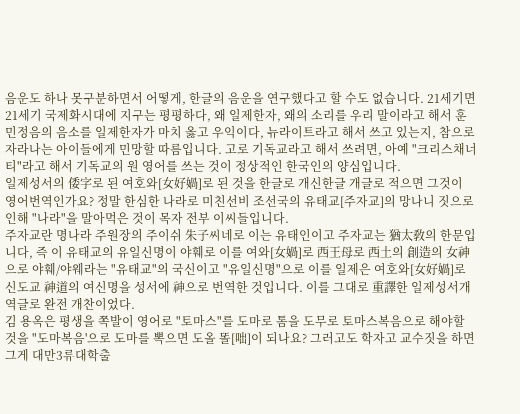음운도 하나 못구분하면서 어떻게, 한글의 음운을 연구했다고 할 수도 없습니다. 21세기면 21세기 국제화시대에 지구는 평평하다, 왜 일제한자, 왜의 소리를 우리 말이라고 해서 훈민정음의 음소를 일제한자가 마치 옳고 우익이다, 뉴라이트라고 해서 쓰고 있는지, 참으로 자라나는 아이들에게 민망할 따름입니다. 고로 기독교라고 해서 쓰려면, 아예 "크리스채너티"라고 해서 기독교의 원 영어를 쓰는 것이 정상적인 한국인의 양심입니다.
일제성서의 倭字로 된 여호와[女好媧]로 된 것을 한글로 개신한글 개글로 적으면 그것이 영어번역인가요? 정말 한심한 나라로 미친선비 조선국의 유태교[주자교]의 망나니 짓으로 인해 "나라"을 말아먹은 것이 목자 전부 이씨들입니다.
주자교란 명나라 주원장의 주이쉬 朱子씨네로 이는 유태인이고 주자교는 猶太敎의 한문입니다, 즉 이 유태교의 유일신명이 야훼로 이를 여와[女媧]로 西王母로 西土의 創造의 女神으로 야훼/야웨라는 "유태교"의 국신이고 "유일신명"으로 이를 일제은 여호와[女好媧]로 신도교 神道의 여신명을 성서에 神으로 번역한 것입니다. 이를 그대로 重譯한 일제성서개역글로 완전 개찬이었다.
김 용옥은 평생을 쪽발이 영어로 "토마스"를 도마로 톰을 도무로 토마스복음으로 해야할 것을 "도마복음'으로 도마를 뽁으면 도올 똘[咄]이 되나요? 그러고도 학자고 교수짓을 하면 그게 대만3류대학출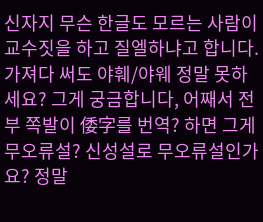신자지 무슨 한글도 모르는 사람이 교수짓을 하고 질엘하냐고 합니다.
가져다 써도 야훼/야웨 정말 못하세요? 그게 궁금합니다, 어째서 전부 쪽발이 倭字를 번역? 하면 그게 무오류설? 신성설로 무오류설인가요? 정말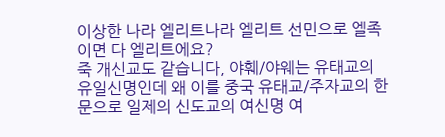이상한 나라 엘리트나라 엘리트 선민으로 엘족이면 다 엘리트에요?
죽 개신교도 같습니다, 야훼/야웨는 유태교의 유일신명인데 왜 이를 중국 유태교/주자교의 한문으로 일제의 신도교의 여신명 여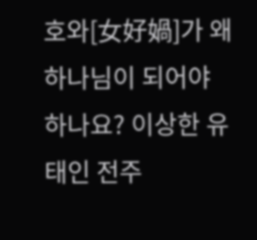호와[女好媧]가 왜 하나님이 되어야 하나요? 이상한 유태인 전주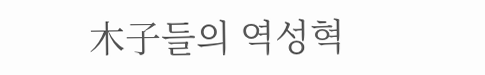木子들의 역성혁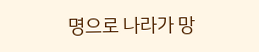명으로 나라가 망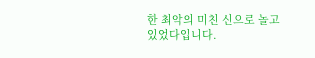한 최악의 미친 신으로 놀고 있었다입니다.